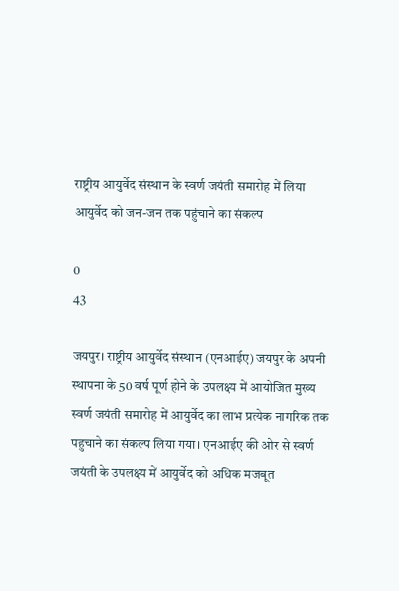राष्ट्रीय आयुर्वेद संस्थान के स्वर्ण जयंती समारोह में लिया आयुर्वेद को जन-जन तक पहुंचाने का संकल्प

0
43

जयपुर। राष्ट्रीय आयुर्वेद संस्थान (एनआईए) जयपुर के अपनी स्थापना के 50 वर्ष पूर्ण होने के उपलक्ष्य में आयोजित मुख्य स्वर्ण जयंती समारोह में आयुर्वेद का लाभ प्रत्येक नागरिक तक पहुचाने का संकल्प लिया गया। एनआईए की ओर से स्वर्ण जयंती के उपलक्ष्य में आयुर्वेद को अधिक मजबूत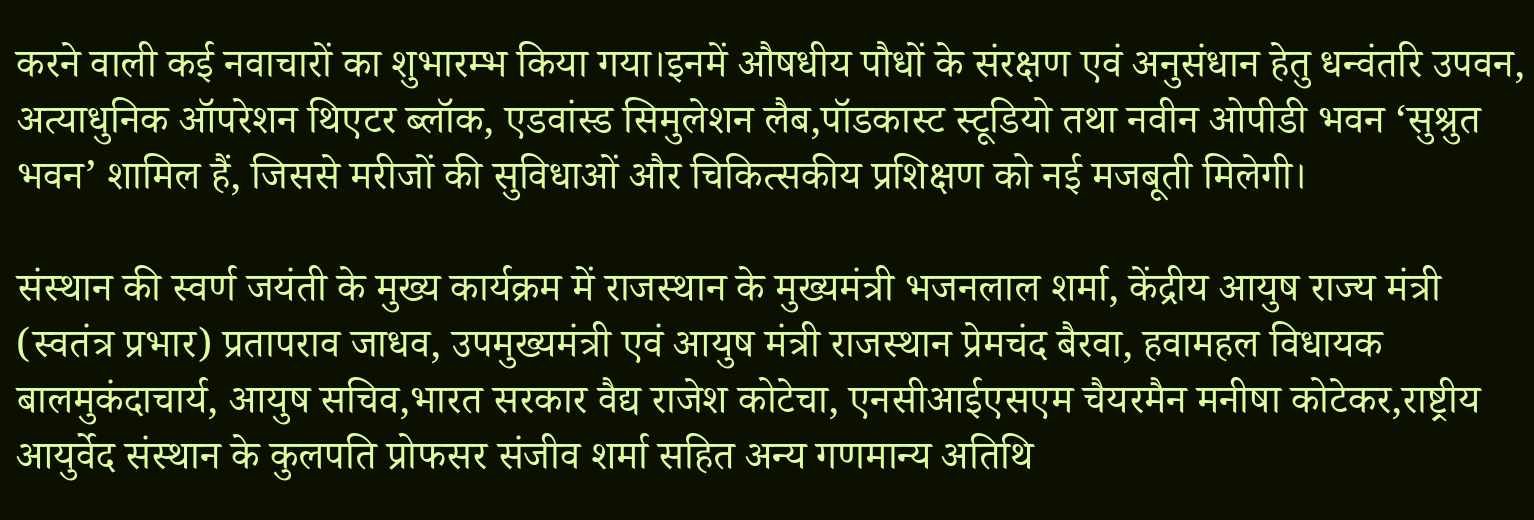करने वाली कई नवाचारों का शुभारम्भ किया गया।इनमें औषधीय पौधों के संरक्षण एवं अनुसंधान हेतु धन्वंतरि उपवन, अत्याधुनिक ऑपरेशन थिएटर ब्लॉक, एडवांस्ड सिमुलेशन लैब,पॉडकास्ट स्टूडियो तथा नवीन ओपीडी भवन ‘सुश्रुत भवन’ शामिल हैं, जिससे मरीजों की सुविधाओं और चिकित्सकीय प्रशिक्षण को नई मजबूती मिलेगी।

संस्थान की स्वर्ण जयंती के मुख्य कार्यक्रम में राजस्थान के मुख्यमंत्री भजनलाल शर्मा, केंद्रीय आयुष राज्य मंत्री (स्वतंत्र प्रभार) प्रतापराव जाधव, उपमुख्यमंत्री एवं आयुष मंत्री राजस्थान प्रेमचंद बैरवा, हवामहल विधायक बालमुकंदाचार्य, आयुष सचिव,भारत सरकार वैद्य राजेश कोटेचा, एनसीआईएसएम चैयरमैन मनीषा कोटेकर,राष्ट्रीय आयुर्वेद संस्थान के कुलपति प्रोफसर संजीव शर्मा सहित अन्य गणमान्य अतिथि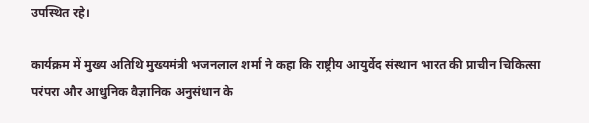उपस्थित रहे।

कार्यक्रम में मुख्य अतिथि मुख्यमंत्री भजनलाल शर्मा ने कहा कि राष्ट्रीय आयुर्वेद संस्थान भारत की प्राचीन चिकित्सा परंपरा और आधुनिक वैज्ञानिक अनुसंधान के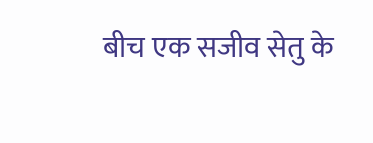बीच एक सजीव सेतु के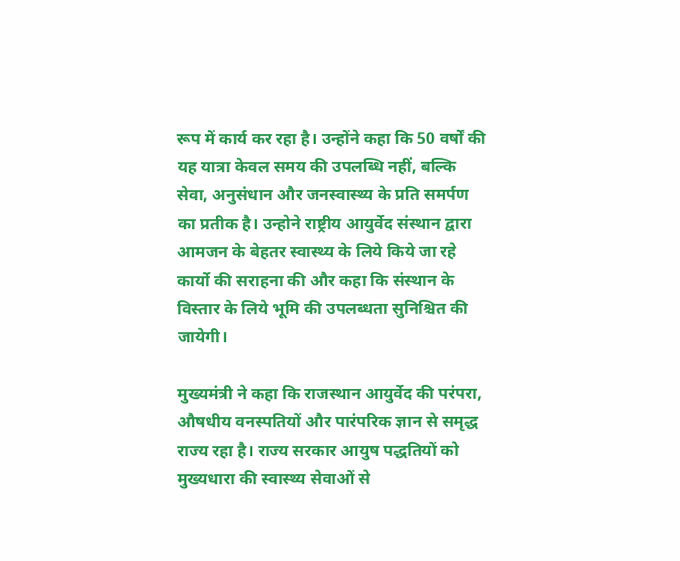रूप में कार्य कर रहा है। उन्होंने कहा कि 50 वर्षों की यह यात्रा केवल समय की उपलब्धि नहीं, बल्कि सेवा, अनुसंधान और जनस्वास्थ्य के प्रति समर्पण का प्रतीक है। उन्होने राष्ट्रीय आयुर्वेद संस्थान द्वारा आमजन के बेहतर स्वास्थ्य के लिये किये जा रहे कार्यो की सराहना की और कहा कि संस्थान के विस्तार के लिये भूमि की उपलब्धता सुनिश्चित की जायेगी।

मुख्यमंत्री ने कहा कि राजस्थान आयुर्वेद की परंपरा, औषधीय वनस्पतियों और पारंपरिक ज्ञान से समृद्ध राज्य रहा है। राज्य सरकार आयुष पद्धतियों को मुख्यधारा की स्वास्थ्य सेवाओं से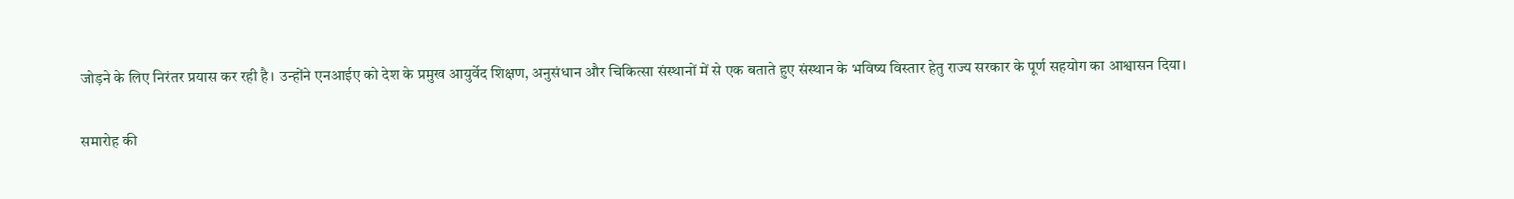जोड़ने के लिए निरंतर प्रयास कर रही है। उन्होंने एनआईए को देश के प्रमुख आयुर्वेद शिक्षण, अनुसंधान और चिकित्सा संस्थानों में से एक बताते हुए संस्थान के भविष्य विस्तार हेतु राज्य सरकार के पूर्ण सहयोग का आश्वासन दिया।

समारोह की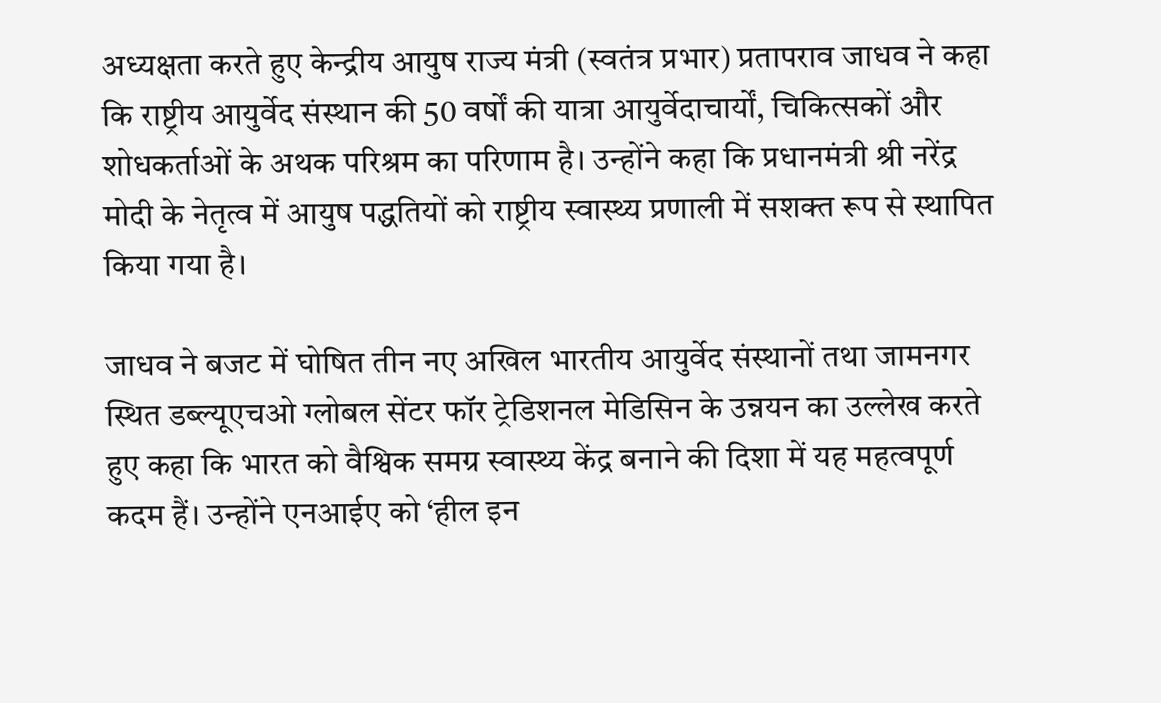अध्यक्षता करते हुए केन्द्रीय आयुष राज्य मंत्री (स्वतंत्र प्रभार) प्रतापराव जाधव ने कहा कि राष्ट्रीय आयुर्वेद संस्थान की 50 वर्षों की यात्रा आयुर्वेदाचार्यों, चिकित्सकों और शोधकर्ताओं के अथक परिश्रम का परिणाम है। उन्होंने कहा कि प्रधानमंत्री श्री नरेंद्र मोदी के नेतृत्व में आयुष पद्धतियों को राष्ट्रीय स्वास्थ्य प्रणाली में सशक्त रूप से स्थापित किया गया है।

जाधव ने बजट में घोषित तीन नए अखिल भारतीय आयुर्वेद संस्थानों तथा जामनगर स्थित डब्ल्यूएचओ ग्लोबल सेंटर फॉर ट्रेडिशनल मेडिसिन के उन्नयन का उल्लेख करते हुए कहा कि भारत को वैश्विक समग्र स्वास्थ्य केंद्र बनाने की दिशा में यह महत्वपूर्ण कदम हैं। उन्होंने एनआईए को ‘हील इन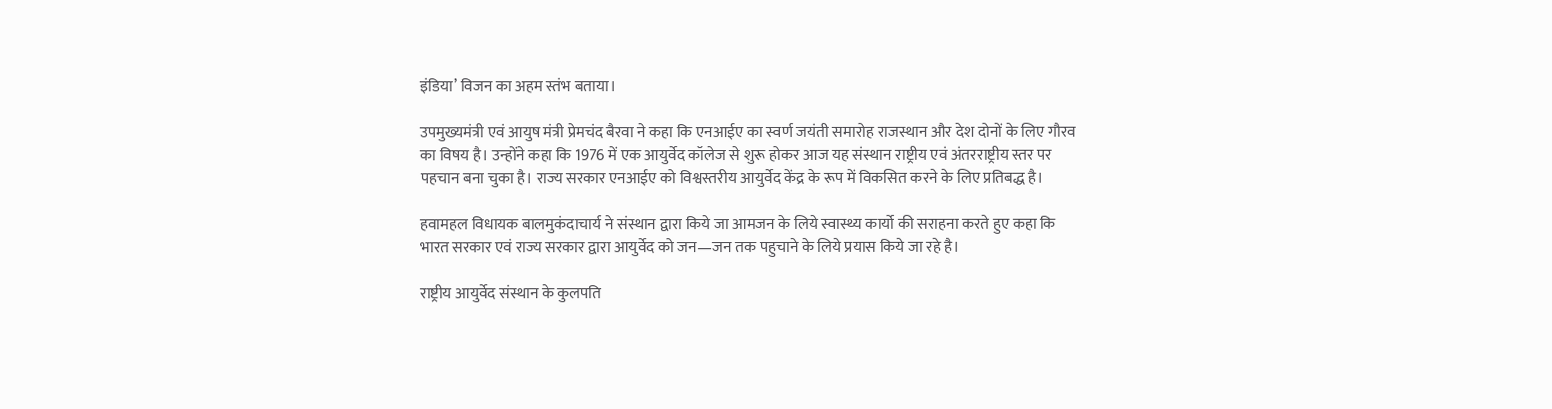इंडिया’ विजन का अहम स्तंभ बताया।

उपमुख्यमंत्री एवं आयुष मंत्री प्रेमचंद बैरवा ने कहा कि एनआईए का स्वर्ण जयंती समारोह राजस्थान और देश दोनों के लिए गौरव का विषय है। उन्होंने कहा कि 1976 में एक आयुर्वेद कॉलेज से शुरू होकर आज यह संस्थान राष्ट्रीय एवं अंतरराष्ट्रीय स्तर पर पहचान बना चुका है। राज्य सरकार एनआईए को विश्वस्तरीय आयुर्वेद केंद्र के रूप में विकसित करने के लिए प्रतिबद्ध है।

हवामहल विधायक बालमुकंदाचार्य ने संस्थान द्वारा किये जा आमजन के लिये स्वास्थ्य कार्यो की सराहना करते हुए कहा कि भारत सरकार एवं राज्य सरकार द्वारा आयुर्वेद को जन—जन तक पहुचाने के लिये प्रयास किये जा रहे है।

राष्ट्रीय आयुर्वेद संस्थान के कुलपति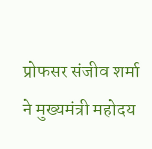प्रोफसर संजीव शर्मा ने मुख्यमंत्री महोदय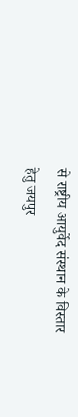से राष्ट्रीय आयुर्वेद संस्थान के विस्तार हेतु जयपुर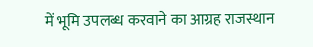में भूमि उपलब्ध करवाने का आग्रह राजस्थान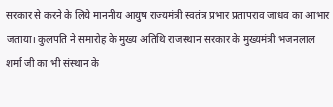सरकार से करने के लिये माननीय आयुष राज्यमंत्री स्वतंत्र प्रभार प्रतापराव जाधव का आभार जताया। कुलपति ने समारोह के मुख्य अतिथि राजस्थान सरकार के मुख्यमंत्री भजनलाल शर्मा जी का भी संस्थान के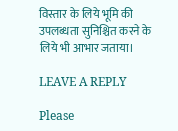विस्तार के लिये भूमि की उपलब्धता सुनिश्चित करने के लिये भी आभार जताया।

LEAVE A REPLY

Please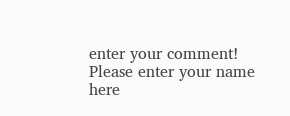enter your comment!
Please enter your name here